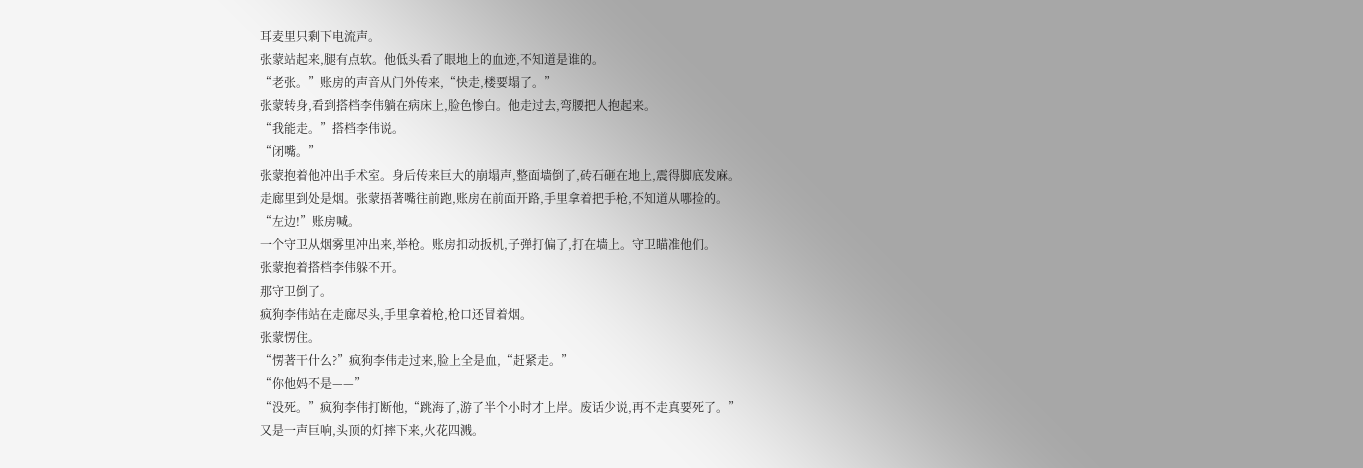耳麦里只剩下电流声。
张蒙站起来,腿有点软。他低头看了眼地上的血迹,不知道是谁的。
“老张。”账房的声音从门外传来,“快走,楼要塌了。”
张蒙转身,看到搭档李伟躺在病床上,脸色惨白。他走过去,弯腰把人抱起来。
“我能走。”搭档李伟说。
“闭嘴。”
张蒙抱着他冲出手术室。身后传来巨大的崩塌声,整面墙倒了,砖石砸在地上,震得脚底发麻。
走廊里到处是烟。张蒙捂著嘴往前跑,账房在前面开路,手里拿着把手枪,不知道从哪捡的。
“左边!”账房喊。
一个守卫从烟雾里冲出来,举枪。账房扣动扳机,子弹打偏了,打在墙上。守卫瞄准他们。
张蒙抱着搭档李伟躲不开。
那守卫倒了。
疯狗李伟站在走廊尽头,手里拿着枪,枪口还冒着烟。
张蒙愣住。
“愣著干什么?”疯狗李伟走过来,脸上全是血,“赶紧走。”
“你他妈不是——”
“没死。”疯狗李伟打断他,“跳海了,游了半个小时才上岸。废话少说,再不走真要死了。”
又是一声巨响,头顶的灯摔下来,火花四溅。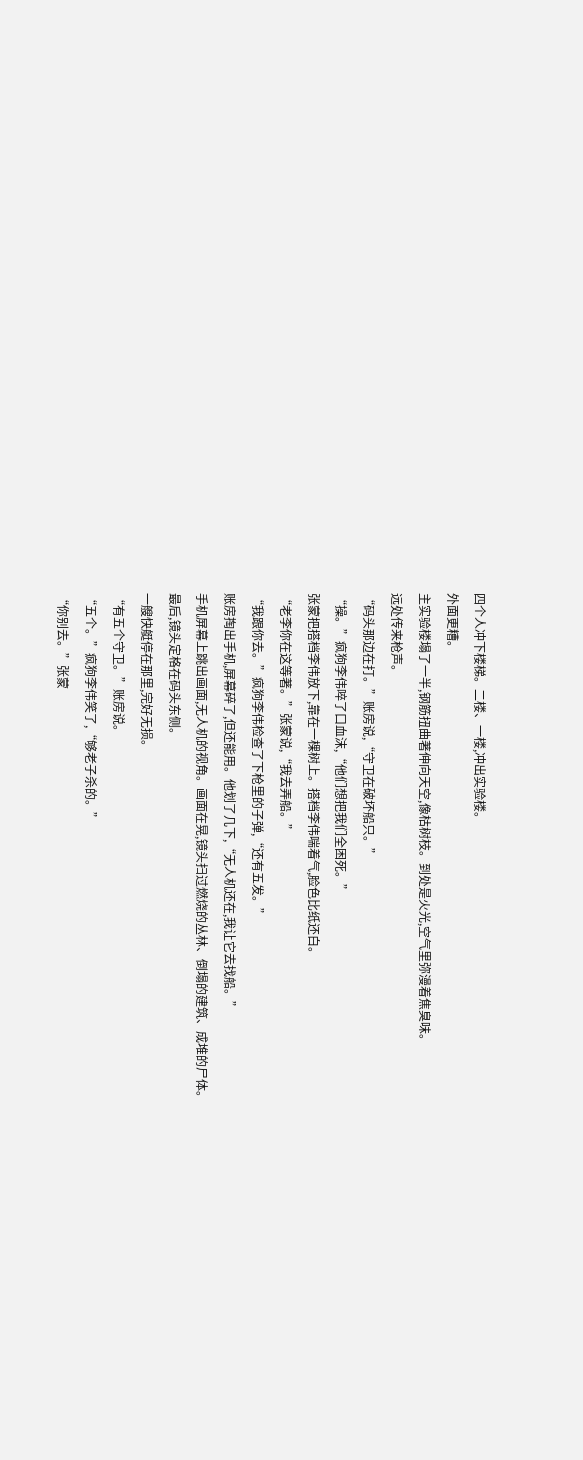四个人冲下楼梯。二楼、一楼,冲出实验楼。
外面更糟。
主实验楼塌了一半,钢筋扭曲著伸向天空,像枯树枝。到处是火光,空气里弥漫着焦臭味。
远处传来枪声。
“码头那边在打。”账房说,“守卫在破坏船只。”
“操。”疯狗李伟啐了口血沫,“他们想把我们全困死。”
张蒙把搭档李伟放下,靠在一棵树上。搭档李伟喘着气,脸色比纸还白。
“老李你在这等著。”张蒙说,“我去弄船。”
“我跟你去。”疯狗李伟检查了下枪里的子弹,“还有五发。”
账房掏出手机,屏幕碎了,但还能用。他划了几下,“无人机还在,我让它去找船。”
手机屏幕上跳出画面,无人机的视角。画面在晃,镜头扫过燃烧的丛林、倒塌的建筑、成堆的尸体。
最后,镜头定格在码头东侧。
一艘快艇停在那里,完好无损。
“有五个守卫。”账房说。
“五个。”疯狗李伟笑了,“够老子杀的。”
“你别去。”张蒙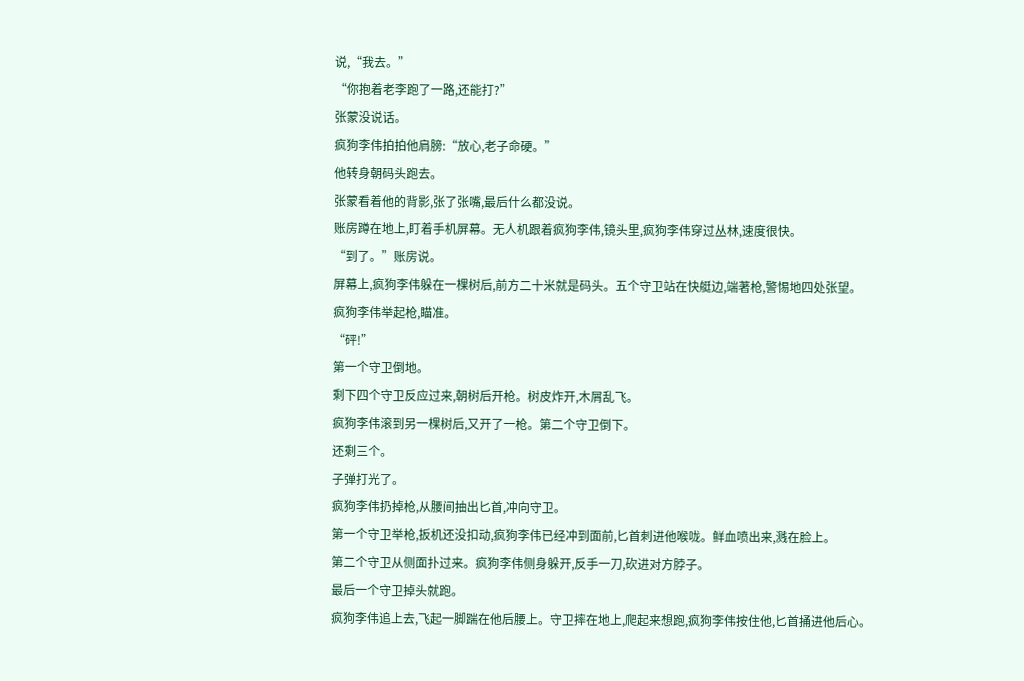说,“我去。”
“你抱着老李跑了一路,还能打?”
张蒙没说话。
疯狗李伟拍拍他肩膀:“放心,老子命硬。”
他转身朝码头跑去。
张蒙看着他的背影,张了张嘴,最后什么都没说。
账房蹲在地上,盯着手机屏幕。无人机跟着疯狗李伟,镜头里,疯狗李伟穿过丛林,速度很快。
“到了。”账房说。
屏幕上,疯狗李伟躲在一棵树后,前方二十米就是码头。五个守卫站在快艇边,端著枪,警惕地四处张望。
疯狗李伟举起枪,瞄准。
“砰!”
第一个守卫倒地。
剩下四个守卫反应过来,朝树后开枪。树皮炸开,木屑乱飞。
疯狗李伟滚到另一棵树后,又开了一枪。第二个守卫倒下。
还剩三个。
子弹打光了。
疯狗李伟扔掉枪,从腰间抽出匕首,冲向守卫。
第一个守卫举枪,扳机还没扣动,疯狗李伟已经冲到面前,匕首刺进他喉咙。鲜血喷出来,溅在脸上。
第二个守卫从侧面扑过来。疯狗李伟侧身躲开,反手一刀,砍进对方脖子。
最后一个守卫掉头就跑。
疯狗李伟追上去,飞起一脚踹在他后腰上。守卫摔在地上,爬起来想跑,疯狗李伟按住他,匕首捅进他后心。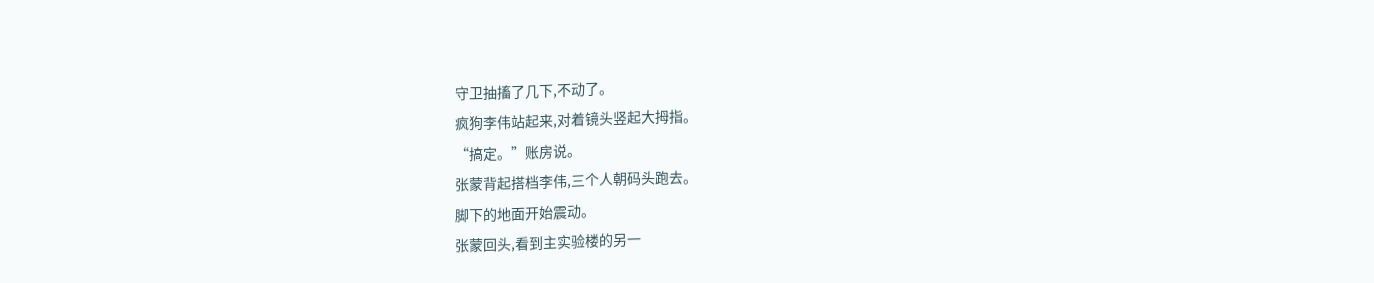守卫抽搐了几下,不动了。
疯狗李伟站起来,对着镜头竖起大拇指。
“搞定。”账房说。
张蒙背起搭档李伟,三个人朝码头跑去。
脚下的地面开始震动。
张蒙回头,看到主实验楼的另一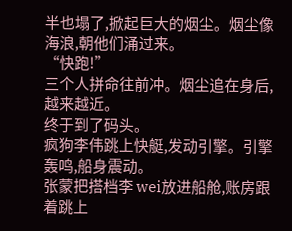半也塌了,掀起巨大的烟尘。烟尘像海浪,朝他们涌过来。
“快跑!”
三个人拼命往前冲。烟尘追在身后,越来越近。
终于到了码头。
疯狗李伟跳上快艇,发动引擎。引擎轰鸣,船身震动。
张蒙把搭档李 wei放进船舱,账房跟着跳上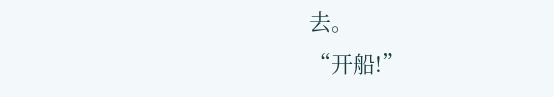去。
“开船!”